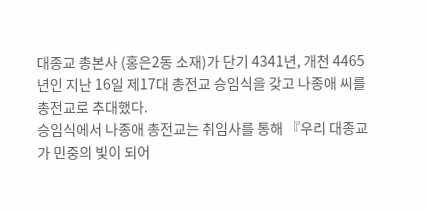대종교 총본사 (홍은2동 소재)가 단기 4341년, 개천 4465년인 지난 16일 제17대 총전교 승임식을 갖고 나종애 씨를 총전교로 추대했다.
승임식에서 나종애 총전교는 취임사를 통해 『우리 대종교가 민중의 빛이 되어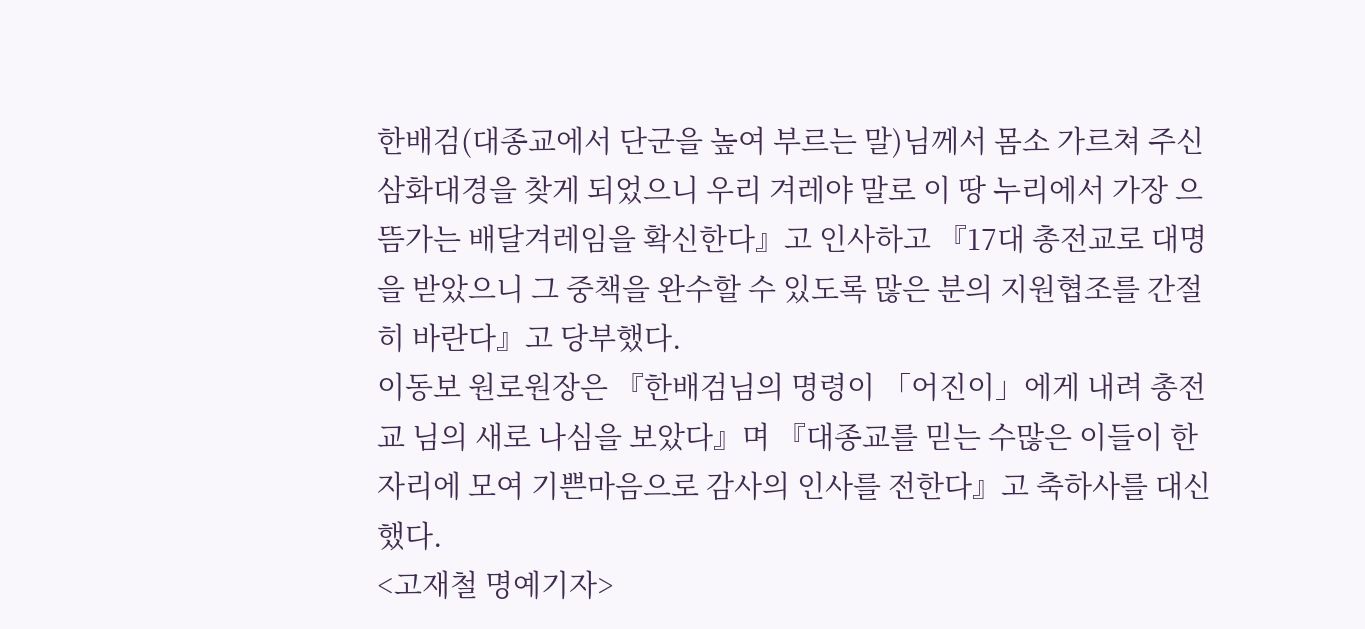한배검(대종교에서 단군을 높여 부르는 말)님께서 몸소 가르쳐 주신 삼화대경을 찾게 되었으니 우리 겨레야 말로 이 땅 누리에서 가장 으뜸가는 배달겨레임을 확신한다』고 인사하고 『17대 총전교로 대명을 받았으니 그 중책을 완수할 수 있도록 많은 분의 지원협조를 간절히 바란다』고 당부했다.
이동보 원로원장은 『한배검님의 명령이 「어진이」에게 내려 총전교 님의 새로 나심을 보았다』며 『대종교를 믿는 수많은 이들이 한 자리에 모여 기쁜마음으로 감사의 인사를 전한다』고 축하사를 대신했다.
<고재철 명예기자>